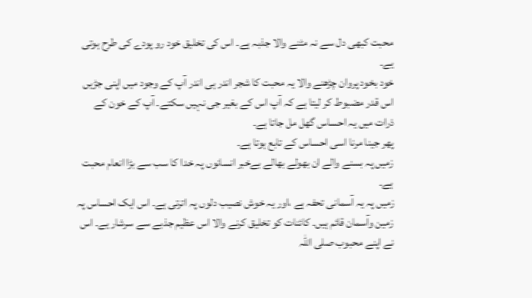محبت کبھی دل سے نہ مٹنے والا جذبہ ہے۔ اس کی تخلیق خود رو پودے کی طرح ہوتی یے۔
خود بخود پروان چڑھنے والا یہ محبت کا شجر اندر ہی اندر آپ کے وجود میں اپنی جڑیں اس قدر مضبوط کر لیتا ہے کہ آپ اس کے بغیر جی نہیں سکتے۔ آپ کے خون کے ذرات میں یہ احساس گھل مل جاتا ہے۔
پھر جینا مرنا اسی احساس کے تابع ہوتا ہے۔
زمیں پہ بسنے والے ان بھولے بھالے بےخبر انسانوں پہ خدا کا سب سے بڑا انعام محبت ہے۔
زمیں پہ یہ آسمانی تحفہ ہے ،اور یہ خوش نصیب دلوں پہ اترتی ہے۔ اس ایک احساس پہ زمین وآسمان قائم ہیں۔ کائنات کو تخلیق کرنے والا اس عظیم جذبے سے سرشار یے۔ اس نے اپنے محبوب صلی اللہ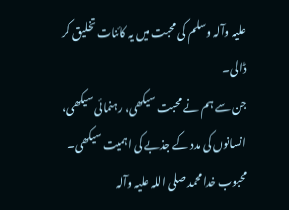علیہ وآلہ وسلم کی محبت میں یہ کائنات تخلیق کر ڈالی۔
جن سے ہم نے محبت سیکھی، رہنمائی سیکھی، انسانوں کی مدد کے جذبے کی اہمیت سیکھی۔
محبوب خدا محمد صلی اللہ علیہ وآلہ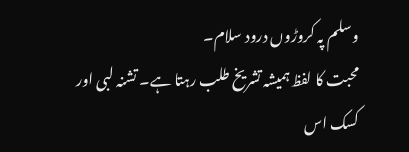وسلم پہ کروڑوں درود سلام۔
محبت کا لفظ ہمیشہ تشریخ طلب رہتا ہے۔ تشنہ لبی اور کسک اس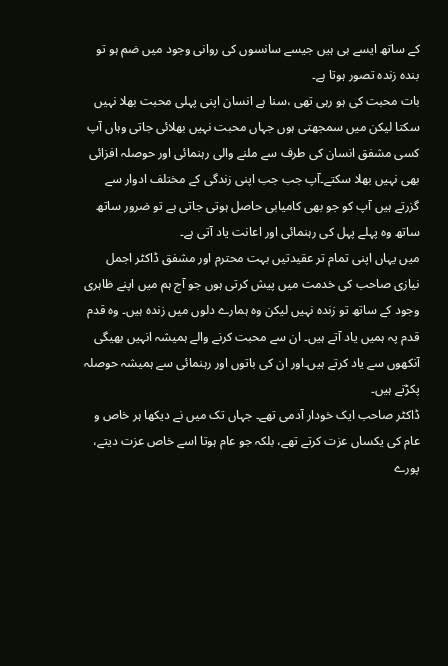کے ساتھ ایسے ہی ہیں جیسے سانسوں کی روانی وجود میں ضم ہو تو بندہ زندہ تصور ہوتا ہے۔
بات محبت کی ہو رہی تھی ،سنا ہے انسان اپنی پہلی محبت بھلا نہیں سکتا لیکن میں سمجھتی ہوں جہاں محبت نہیں بھلائی جاتی وہاں آپ کسی مشفق انسان کی طرف سے ملنے والی رہنمائی اور حوصلہ افزائی بھی نہیں بھلا سکتے۔آپ جب جب اپنی زندگی کے مختلف ادوار سے گزرتے ہیں آپ کو جو بھی کامیابی حاصل ہوتی جاتی ہے تو ضرور ساتھ ساتھ وہ پہلے پہل کی رہنمائی اور اعانت یاد آتی ہے۔
میں یہاں اپنی تمام تر عقیدتیں بہت محترم اور مشفق ڈاکٹر اجمل نیازی صاحب کی خدمت میں پیش کرتی ہوں جو آج ہم میں اپنے ظاہری وجود کے ساتھ تو زندہ نہیں لیکن وہ ہمارے دلوں میں زندہ ہیں۔ وہ قدم قدم پہ ہمیں یاد آتے ہیں۔ ان سے محبت کرنے والے ہمیشہ انہیں بھیگی آنکھوں سے یاد کرتے ہیں۔اور ان کی باتوں اور رہنمائی سے ہمیشہ حوصلہ پکڑتے ہیں۔
ڈاکٹر صاحب ایک خودار آدمی تھے۔ جہاں تک میں نے دیکھا ہر خاص و عام کی یکساں عزت کرتے تھے، بلکہ جو عام ہوتا اسے خاص عزت دیتے، پورے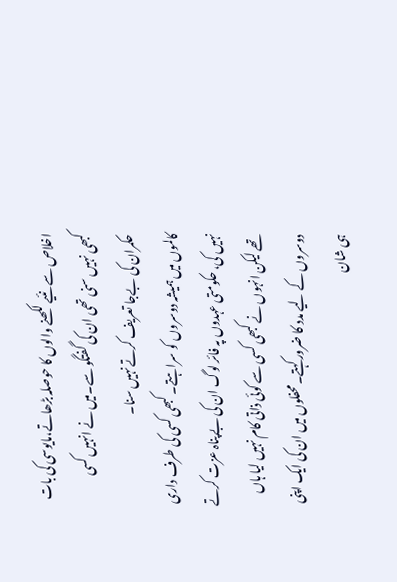اخلاص سے نئیے لکھنے والوں کا حوصلہ بڑھاتے،مایوسی کی بات کبھی نہیں سنی تھی ان کی گفتگو سے۔میں نے انہیں کسی حکمران کی بےجا تعریف کرتے نہیں سنا۔
کالموں میں ہمیشہ دوسروں کو سراہتے۔ کبھی کسی کی طرف داری نہیں کی، حکومتی عہدوں پہ فائر لوگ ان کی بےپناہ عزت کرتے تھے لیکن انہوں نے کبھی کسی سے کوئی ذاتی کام نہیں لیا ہاں دوسروں کے لیے مدد کا ضرور کہتے۔محفلوں میں ان کی ایک اپنی ہی شان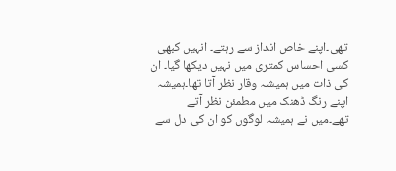تھی۔اپنے خاص انداز سے رہتے۔ انہیں کبھی کسی احساس کمتری میں نہیں دیکھا گیا۔ ان کی ذات میں ہمیشہ وقار نظر آتا تھا۔ہمیشہ اپنے رنگ ڈھنک میں مطمئن نظر آتے تھے۔میں نے ہمیشہ لوگوں کو ان کی دل سے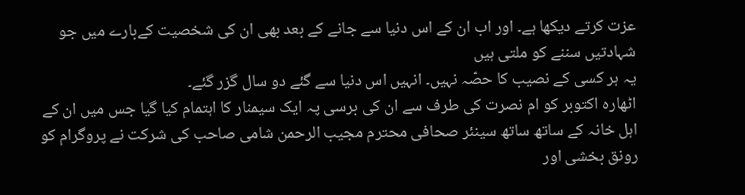عزت کرتے دیکھا ہے۔ اور اب ان کے اس دنیا سے جانے کے بعد بھی ان کی شخصیت کےبارے میں جو شہادتیں سننے کو ملتی ہیں
یہ ہر کسی کے نصیب کا حصّہ نہیں۔ انہیں اس دنیا سے گئے دو سال گزر گئے۔
اٹھارہ اکتوبر کو ام نصرت کی طرف سے ان کی برسی پہ ایک سیمنار کا اہتمام کیا گیا جس میں ان کے اہل خانہ کے ساتھ ساتھ سینئر صحافی محترم مجیب الرحمن شامی صاحب کی شرکت نے پروگرام کو رونق بخشی اور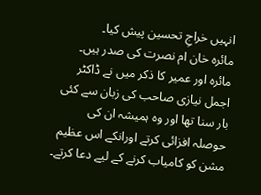انہیں خراجِ تحسین پیش کیا۔
مائرہ خان ام نصرت کی صدر ہیں۔ مائرہ اور عمیر کا ذکر میں نے ڈاکٹر اجمل نیازی صاحب کی زبان سے کئی بار سنا تھا اور وہ ہمیشہ ان کی حوصلہ افزائی کرتے اورانکے اس عظیم مشن کو کامیاب کرنے کے لیے دعا کرتے۔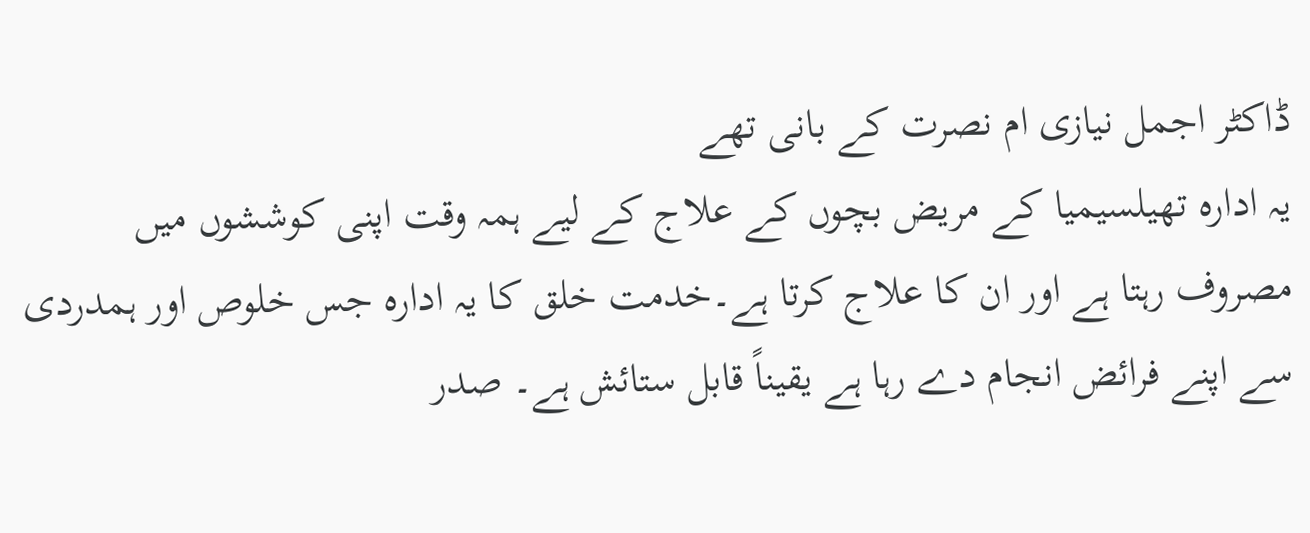ڈاکٹر اجمل نیازی ام نصرت کے بانی تھے
یہ ادارہ تھیلسیمیا کے مریض بچوں کے علاج کے لیے ہمہ وقت اپنی کوششوں میں مصروف رہتا ہے اور ان کا علاج کرتا ہے۔خدمت خلق کا یہ ادارہ جس خلوص اور ہمدردی سے اپنے فرائض انجام دے رہا ہے یقیناً قابل ستائش ہے۔ صدر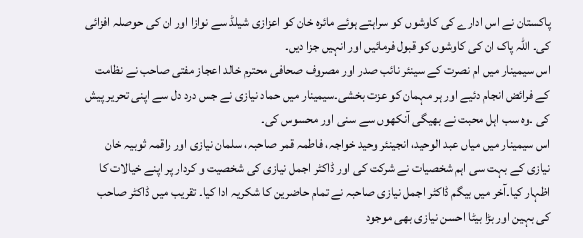پاکستان نے اس ادارے کی کاوشوں کو سراہتے ہوئے مائرہ خان کو اعزازی شیلڈ سے نوازا اور ان کی حوصلہ افزائی کی۔ اللہ پاک ان کی کاوشوں کو قبول فرمائیں اور انہیں جزا دیں۔
اس سیمینار میں ام نصرت کے سینئر نائب صدر اور مصروف صحافی محترم خالد اعجاز مفتی صاحب نے نظامت کے فرائض انجام دئیے اور ہر مہمان کو عزت بخشی۔سیمینار میں حماد نیازی نے جس درد دل سے اپنی تحریر پیش کی ۔وہ سب اہل محبت نے بھیگی آنکھوں سے سنی اور محسوس کی۔
اس سیمینار میں میاں عبد الوحید، انجینئر وحید خواجہ، فاطمہ قمر صاحبہ، سلمان نیازی اور راقمہ ثوبیہ خان نیازی کے بہت سی اہم شخصیات نے شرکت کی اور ڈاکٹر اجمل نیازی کی شخصیت و کردار پر اپنے خیالات کا اظہار کیا۔آخر میں بیگم ڈاکٹر اجمل نیازی صاحبہ نے تمام حاضرین کا شکریہ ادا کیا۔ تقریب میں ڈاکٹر صاحب کی بہین اور بڑا بیٹا احسن نیازی بھی موجود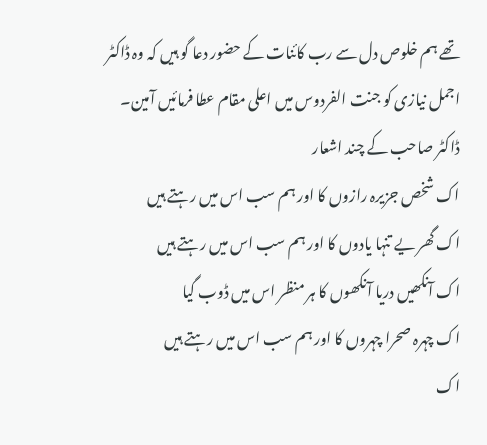تھے ہم خلوص دل سے رب کائنات کے حضور دعا گو ہیں کہ وہ ڈاکٹر اجمل نیازی کو جنت الفردوس میں اعلی مقام عطا فرمائیں آمین۔
ڈاکٹر صاحب کے چند اشعار
اک شخص جزیرہ رازوں کا اور ہم سب اس میں رہتے ہیں
اک گھر یے تنہا یادوں کا اور ہم سب اس میں رہتے ہیں
اک آنکھیں دریا آنکھوں کا ہر منظر اس میں ڈوب گیا
اک چہرہ صحرا چہروں کا اور ہم سب اس میں رہتے ہیں
اک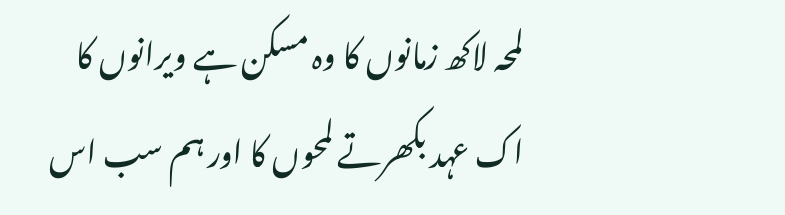لمحہ لاکھ زمانوں کا وہ مسکن ہے ویرانوں کا
اک عہد بکھرتے لمحوں کا اور ہم سب اس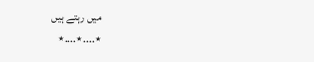میں رہتے ہیں
٭....٭....٭